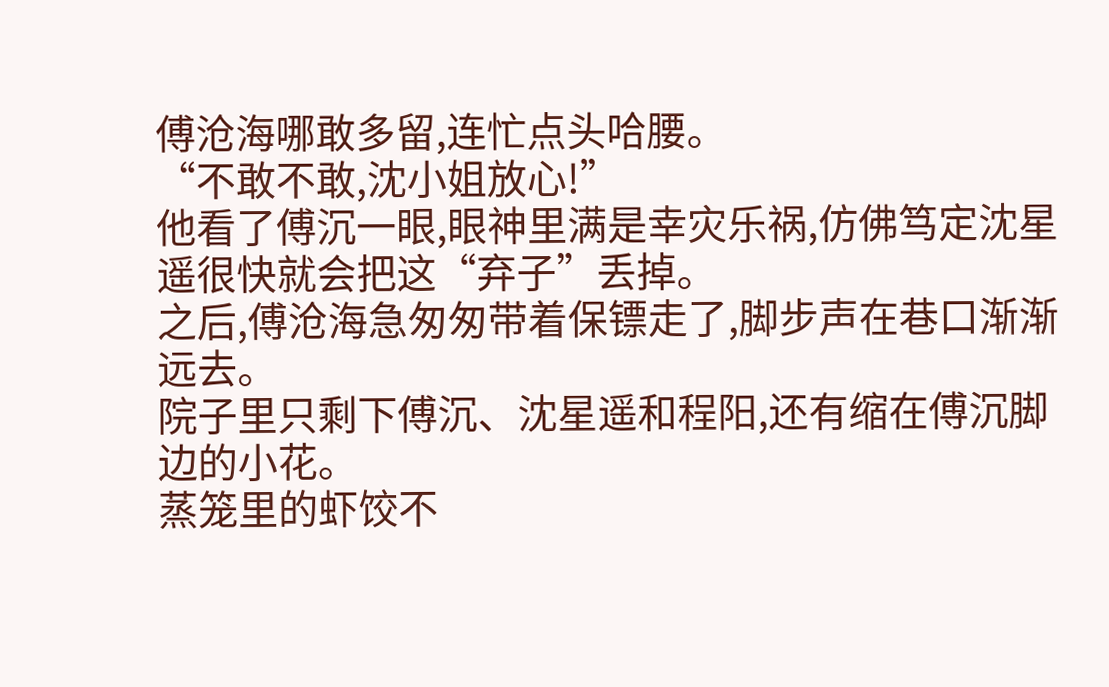傅沧海哪敢多留,连忙点头哈腰。
“不敢不敢,沈小姐放心!”
他看了傅沉一眼,眼神里满是幸灾乐祸,仿佛笃定沈星遥很快就会把这“弃子”丢掉。
之后,傅沧海急匆匆带着保镖走了,脚步声在巷口渐渐远去。
院子里只剩下傅沉、沈星遥和程阳,还有缩在傅沉脚边的小花。
蒸笼里的虾饺不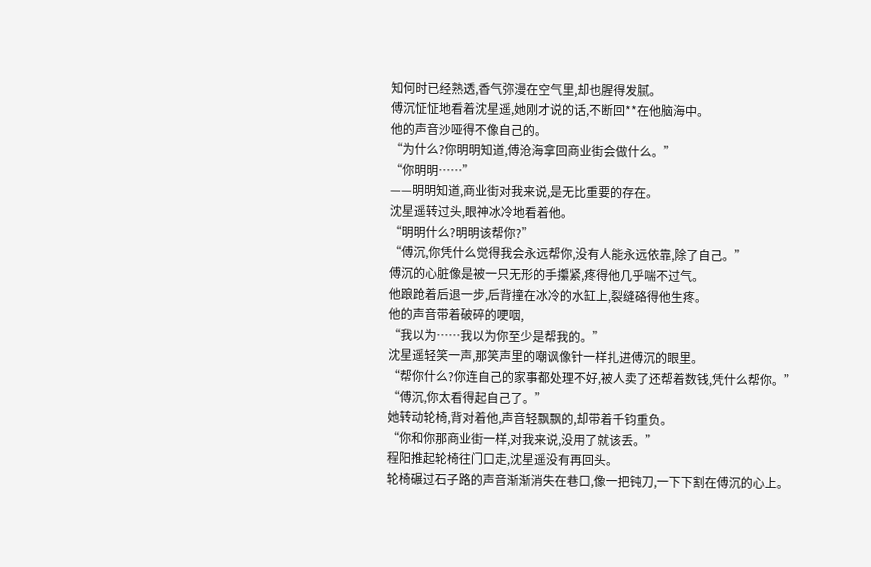知何时已经熟透,香气弥漫在空气里,却也腥得发腻。
傅沉怔怔地看着沈星遥,她刚才说的话,不断回**在他脑海中。
他的声音沙哑得不像自己的。
“为什么?你明明知道,傅沧海拿回商业街会做什么。”
“你明明……”
——明明知道,商业街对我来说,是无比重要的存在。
沈星遥转过头,眼神冰冷地看着他。
“明明什么?明明该帮你?”
“傅沉,你凭什么觉得我会永远帮你,没有人能永远依靠,除了自己。”
傅沉的心脏像是被一只无形的手攥紧,疼得他几乎喘不过气。
他踉跄着后退一步,后背撞在冰冷的水缸上,裂缝硌得他生疼。
他的声音带着破碎的哽咽,
“我以为……我以为你至少是帮我的。”
沈星遥轻笑一声,那笑声里的嘲讽像针一样扎进傅沉的眼里。
“帮你什么?你连自己的家事都处理不好,被人卖了还帮着数钱,凭什么帮你。”
“傅沉,你太看得起自己了。”
她转动轮椅,背对着他,声音轻飘飘的,却带着千钧重负。
“你和你那商业街一样,对我来说,没用了就该丢。”
程阳推起轮椅往门口走,沈星遥没有再回头。
轮椅碾过石子路的声音渐渐消失在巷口,像一把钝刀,一下下割在傅沉的心上。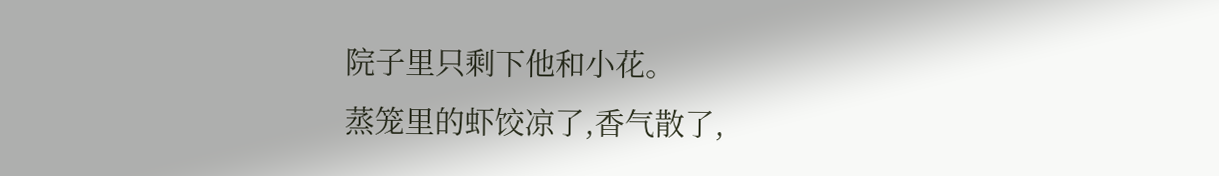院子里只剩下他和小花。
蒸笼里的虾饺凉了,香气散了,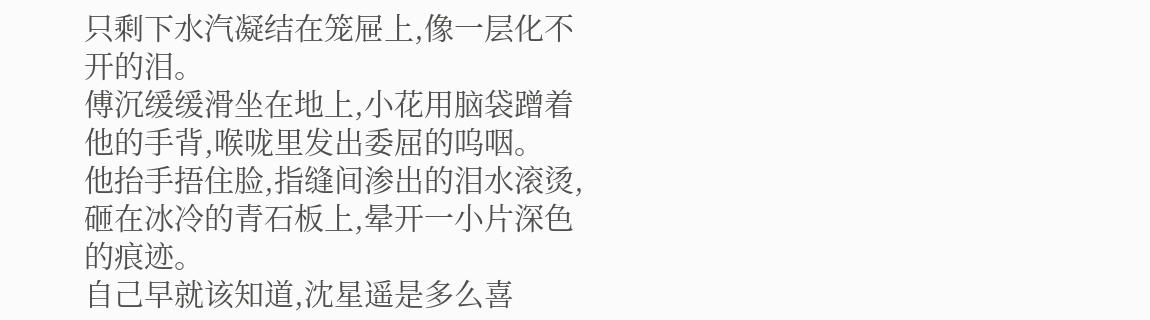只剩下水汽凝结在笼屉上,像一层化不开的泪。
傅沉缓缓滑坐在地上,小花用脑袋蹭着他的手背,喉咙里发出委屈的呜咽。
他抬手捂住脸,指缝间渗出的泪水滚烫,砸在冰冷的青石板上,晕开一小片深色的痕迹。
自己早就该知道,沈星遥是多么喜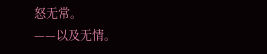怒无常。
——以及无情。